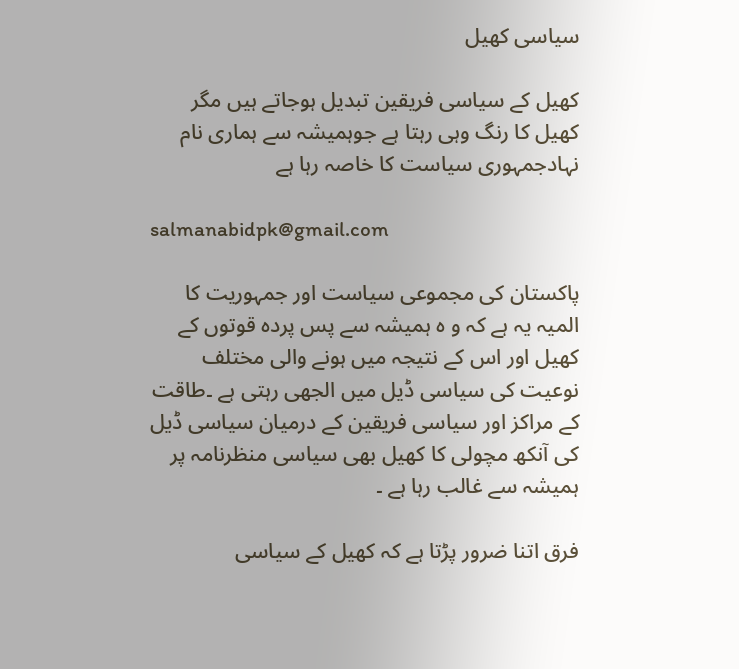سیاسی کھیل

کھیل کے سیاسی فریقین تبدیل ہوجاتے ہیں مگر کھیل کا رنگ وہی رہتا ہے جوہمیشہ سے ہماری نام نہادجمہوری سیاست کا خاصہ رہا ہے

salmanabidpk@gmail.com

پاکستان کی مجموعی سیاست اور جمہوریت کا المیہ یہ ہے کہ و ہ ہمیشہ سے پس پردہ قوتوں کے کھیل اور اس کے نتیجہ میں ہونے والی مختلف نوعیت کی سیاسی ڈیل میں الجھی رہتی ہے ۔طاقت کے مراکز اور سیاسی فریقین کے درمیان سیاسی ڈیل کی آنکھ مچولی کا کھیل بھی سیاسی منظرنامہ پر ہمیشہ سے غالب رہا ہے ۔

فرق اتنا ضرور پڑتا ہے کہ کھیل کے سیاسی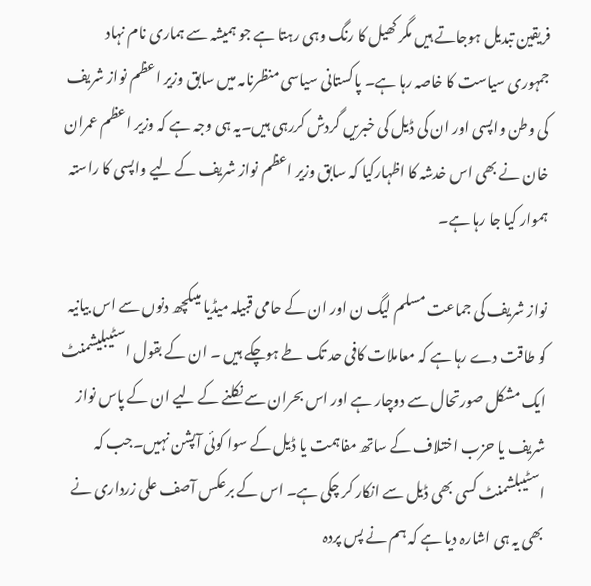فریقین تبدیل ہوجاتے ہیں مگر کھیل کا رنگ وہی رہتا ہے جو ہمیشہ سے ہماری نام نہاد جمہوری سیاست کا خاصہ رہا ہے۔ پاکستانی سیاسی منظرنامہ میں سابق وزیر اعظم نواز شریف کی وطن واپسی اور ان کی ڈیل کی خبریں گردش کررہی ہیں۔یہ ہی وجہ ہے کہ وزیر اعظم عمران خان نے بھی اس خدشہ کا اظہارکیا کہ سابق وزیر اعظم نواز شریف کے لیے واپسی کا راستہ ہموار کیا جا رہا ہے۔

نواز شریف کی جماعت مسلم لیگ ن اور ان کے حامی قبیلہ میڈیا میںکچھ دنوں سے اس بیانیہ کو طاقت دے رہا ہے کہ معاملات کافی حد تک طے ہوچکے ہیں ۔ ان کے بقول اسٹیبلیشمنٹ ایک مشکل صورتحال سے دوچار ہے اور اس بحران سے نکلنے کے لیے ان کے پاس نواز شریف یا حزب اختلاف کے ساتھ مفاہمت یا ڈیل کے سوا کوئی آپشن نہیں۔جب کہ اسٹیبلشمنٹ کسی بھی ڈیل سے انکار کر چکی ہے۔ اس کے برعکس آصف علی زرداری نے بھی یہ ہی اشارہ دیا ہے کہ ہم نے پس پردہ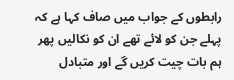رابطوں کے جواب میں صاف کہا ہے کہ پہلے جن کو لائے تھے ان کو نکالیں پھر ہم بات چیت کریں گے اور متبادل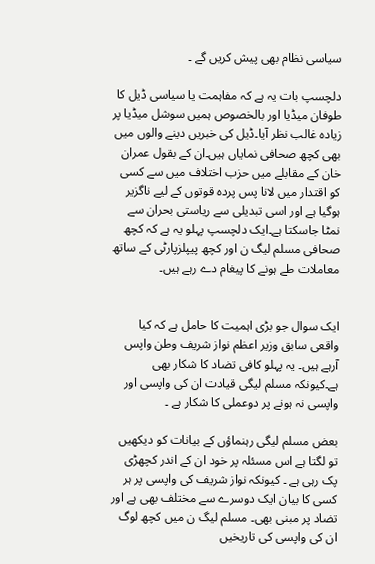سیاسی نظام بھی پیش کریں گے ۔

دلچسپ بات یہ ہے کہ مفاہمت یا سیاسی ڈیل کا طوفان میڈیا اور بالخصوص ہمیں سوشل میڈیا پر زیادہ غالب نظر آیا۔ڈیل کی خبریں دینے والوں میں بھی کچھ صحافی نمایاں ہیں۔ان کے بقول عمران خان کے مقابلے میں حزب اختلاف میں سے کسی کو اقتدار میں لانا پس پردہ قوتوں کے لیے ناگزیر ہوگیا ہے اور اسی تبدیلی سے ریاستی بحران سے نمٹا جاسکتا ہے۔ایک دلچسپ پہلو یہ ہے کہ کچھ صحافی مسلم لیگ ن اور کچھ پیپلزپارٹی کے ساتھ معاملات طے ہونے کا پیغام دے رہے ہیں۔


ایک سوال جو بڑی اہمیت کا حامل ہے کہ کیا واقعی سابق وزیر اعظم نواز شریف وطن واپس آرہے ہیں۔ یہ پہلو کافی تضاد کا شکار بھی ہے۔کیونکہ مسلم لیگی قیادت ان کی واپسی اور واپسی نہ ہونے پر دوعملی کا شکار ہے ۔

بعض مسلم لیگی رہنماؤں کے بیانات کو دیکھیں تو لگتا ہے اس مسئلہ پر خود ان کے اندر کچھڑی پک رہی ہے ۔ کیونکہ نواز شریف کی واپسی پر ہر کسی کا بیان ایک دوسرے سے مختلف بھی ہے اور تضاد پر مبنی بھی۔ مسلم لیگ ن میں کچھ لوگ ان کی واپسی کی تاریخیں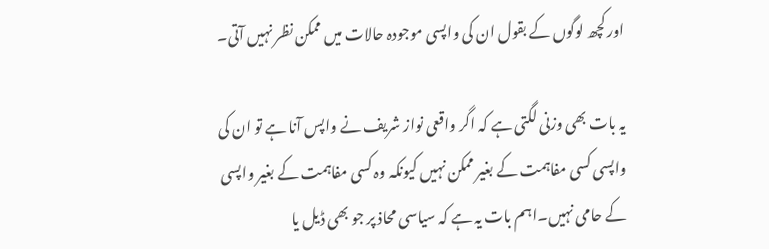اور کچھ لوگوں کے بقول ان کی واپسی موجودہ حالات میں ممکن نظر نہیں آتی۔

یہ بات بھی وزنی لگتی ہے کہ اگر واقعی نواز شریف نے واپس آنا ہے تو ان کی واپسی کسی مفاہمت کے بغیر ممکن نہیں کیونکہ وہ کسی مفاہمت کے بغیر واپسی کے حامی نہیں۔اہم بات یہ ہے کہ سیاسی محاذ پر جو بھی ڈیل یا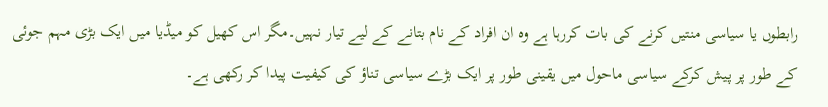رابطوں یا سیاسی منتیں کرنے کی بات کررہا ہے وہ ان افراد کے نام بتانے کے لیے تیار نہیں۔مگر اس کھیل کو میڈیا میں ایک بڑی مہم جوئی کے طور پر پیش کرکے سیاسی ماحول میں یقینی طور پر ایک بڑے سیاسی تناؤ کی کیفیت پیدا کر رکھی ہے۔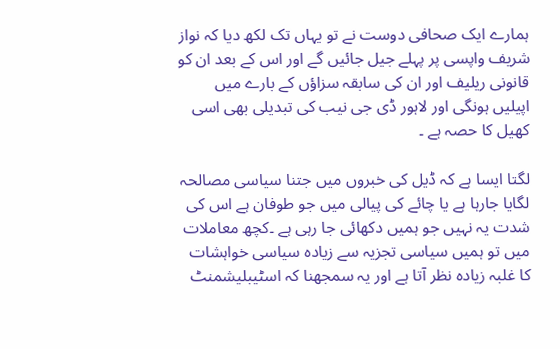ہمارے ایک صحافی دوست نے تو یہاں تک لکھ دیا کہ نواز شریف واپسی پر پہلے جیل جائیں گے اور اس کے بعد ان کو قانونی ریلیف اور ان کی سابقہ سزاؤں کے بارے میں اپیلیں ہونگی اور لاہور ڈی جی نیب کی تبدیلی بھی اسی کھیل کا حصہ ہے ۔

لگتا ایسا ہے کہ ڈیل کی خبروں میں جتنا سیاسی مصالحہ لگایا جارہا ہے یا چائے کی پیالی میں جو طوفان ہے اس کی شدت یہ نہیں جو ہمیں دکھائی جا رہی ہے ۔کچھ معاملات میں تو ہمیں سیاسی تجزیہ سے زیادہ سیاسی خواہشات کا غلبہ زیادہ نظر آتا ہے اور یہ سمجھنا کہ اسٹیبلیشمنٹ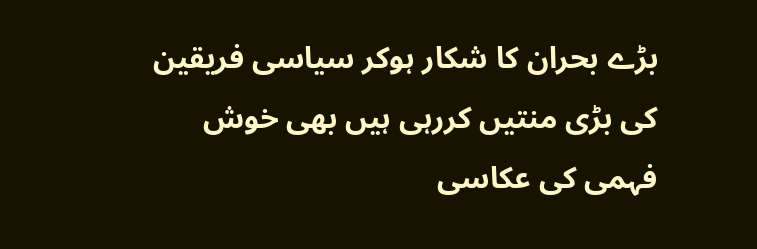بڑے بحران کا شکار ہوکر سیاسی فریقین کی بڑی منتیں کررہی ہیں بھی خوش فہمی کی عکاسی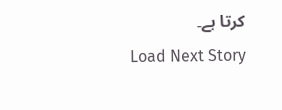کرتا ہے۔
Load Next Story